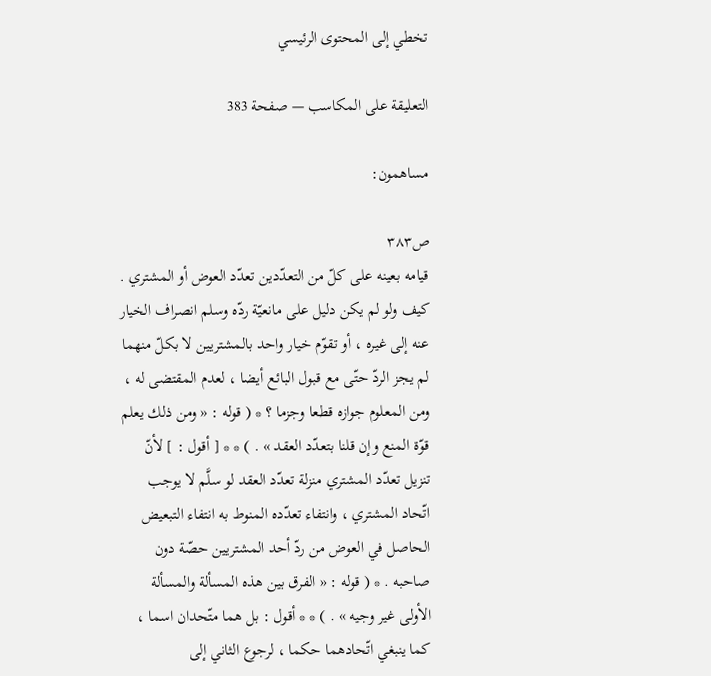تخطي إلى المحتوى الرئيسي

التعليقة على المكاسب — صفحة 383

مساهمون:

ص٣٨٣
قيامه بعينه على كلّ من التعدّدين تعدّد العوض أو المشتري . كيف ولو لم يكن دليل على مانعيّة ردّه وسلم انصراف الخيار عنه إلى غيره ، أو تقوّم خيار واحد بالمشتريين لا بكلّ منهما لم يجز الردّ حتّى مع قبول البائع أيضا ، لعدم المقتضى له ، ومن المعلوم جوازه قطعا وجزما ؟ * ( قوله : « ومن ذلك يعلم قوّة المنع وإن قلنا بتعدّد العقد » . ) * * [ أقول : ] لأنّ تنزيل تعدّد المشتري منزلة تعدّد العقد لو سلَّم لا يوجب اتّحاد المشتري ، وانتفاء تعدّده المنوط به انتفاء التبعيض الحاصل في العوض من ردّ أحد المشتريين حصّة دون صاحبه . * ( قوله : « الفرق بين هذه المسألة والمسألة الأولى غير وجيه » . ) * * أقول : بل هما متّحدان اسما ، كما ينبغي اتّحادهما حكما ، لرجوع الثاني إلى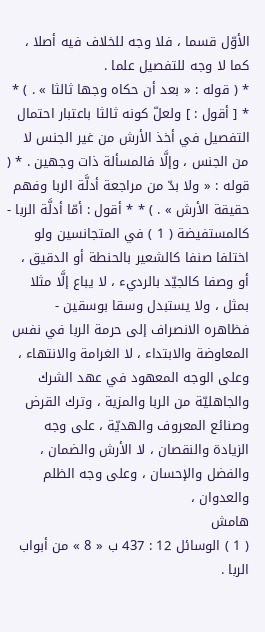الأوّل قسما ، فلا وجه للخلاف فيه أصلا ، كما لا وجه للتفصيل علما .
* ( قوله : « بعد أن حكاه وجها ثالثا » . ) * * [ أقول : ] ولعلّ كونه ثالثا باعتبار احتمال التفصيل في أخذ الأرش من غير الجنس لا من الجنس ، وإلَّا فالمسألة ذات وجهين . * ( قوله : « ولا بدّ من مراجعة أدلَّة الربا وفهم حقيقة الأرش » . ) * * أقول : أمّا أدلَّة الربا - كالمستفيضة ( 1 ) في المتجانسين ولو اختلفا صنفا كالشعير بالحنطة أو الدقيق ، أو وصفا كالجيّد بالرديء ، لا يباع إلَّا مثلا بمثل ، ولا يستبدل وسقا بوسقين - فظاهره الانصراف إلى حرمة الربا في نفس المعاوضة والابتداء ، لا الغرامة والانتهاء ، وعلى الوجه المعهود في عهد الشرك والجاهليّة من الربا والمزية ، وترك القرض وصنائع المعروف والهديّة ، على وجه الزيادة والنقصان ، لا الأرش والضمان ، والفضل والإحسان ، وعلى وجه الظلم والعدوان ،
هامش
( 1 ) الوسائل 12 : 437 ب « 8 » من أبواب الربا .